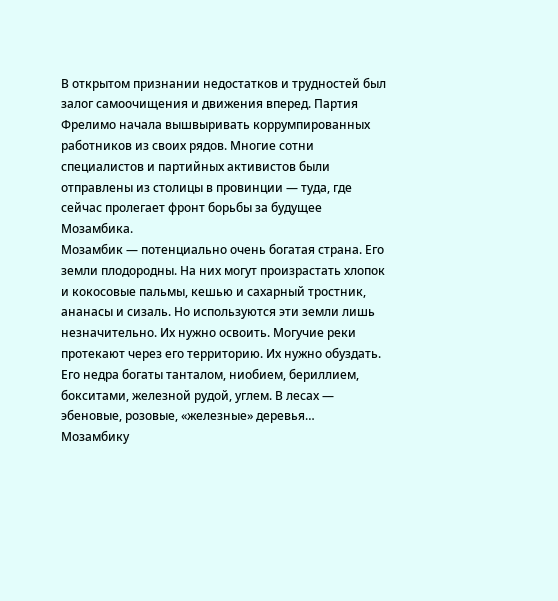В открытом признании недостатков и трудностей был залог самоочищения и движения вперед. Партия Фрелимо начала вышвыривать коррумпированных работников из своих рядов. Многие сотни специалистов и партийных активистов были отправлены из столицы в провинции — туда, где сейчас пролегает фронт борьбы за будущее Мозамбика.
Мозамбик — потенциально очень богатая страна. Его земли плодородны. На них могут произрастать хлопок и кокосовые пальмы, кешью и сахарный тростник, ананасы и сизаль. Но используются эти земли лишь незначительно. Их нужно освоить. Могучие реки протекают через его территорию. Их нужно обуздать. Его недра богаты танталом, ниобием, бериллием, бокситами, железной рудой, углем. В лесах — эбеновые, розовые, «железные» деревья…
Мозамбику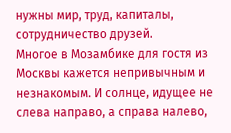нужны мир, труд, капиталы, сотрудничество друзей.
Многое в Мозамбике для гостя из Москвы кажется непривычным и незнакомым. И солнце, идущее не слева направо, а справа налево,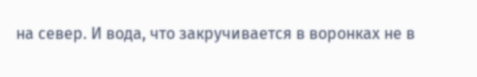на север. И вода, что закручивается в воронках не в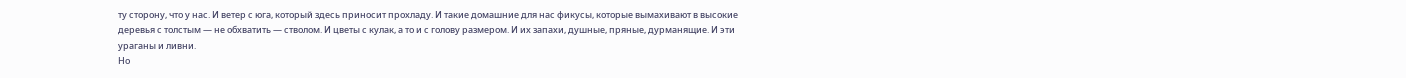ту сторону, что у нас. И ветер с юга, который здесь приносит прохладу. И такие домашние для нас фикусы, которые вымахивают в высокие деревья с толстым — не обхватить — стволом. И цветы с кулак, а то и с голову размером. И их запахи, душные, пряные, дурманящие. И эти ураганы и ливни.
Но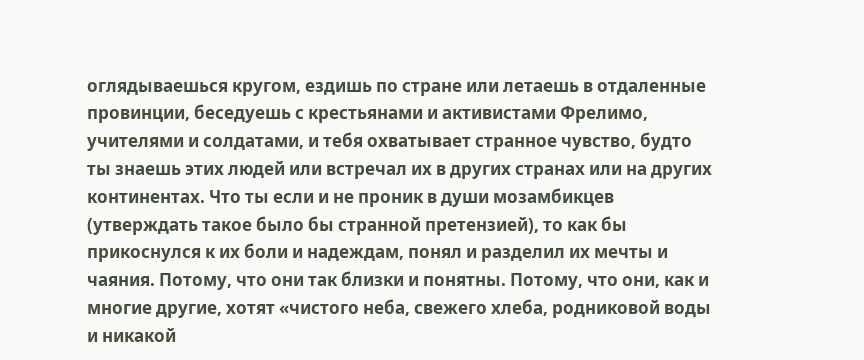оглядываешься кругом, ездишь по стране или летаешь в отдаленные провинции, беседуешь с крестьянами и активистами Фрелимо, учителями и солдатами, и тебя охватывает странное чувство, будто ты знаешь этих людей или встречал их в других странах или на других континентах. Что ты если и не проник в души мозамбикцев (утверждать такое было бы странной претензией), то как бы прикоснулся к их боли и надеждам, понял и разделил их мечты и чаяния. Потому, что они так близки и понятны. Потому, что они, как и многие другие, хотят «чистого неба, свежего хлеба, родниковой воды и никакой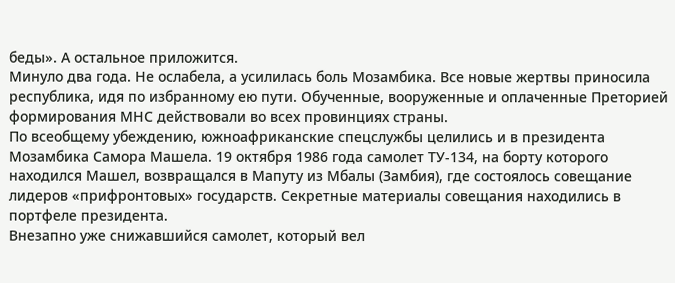беды». А остальное приложится.
Минуло два года. Не ослабела, а усилилась боль Мозамбика. Все новые жертвы приносила республика, идя по избранному ею пути. Обученные, вооруженные и оплаченные Преторией формирования МНС действовали во всех провинциях страны.
По всеобщему убеждению, южноафриканские спецслужбы целились и в президента Мозамбика Самора Машела. 19 октября 1986 года самолет ТУ-134, на борту которого находился Машел, возвращался в Мапуту из Мбалы (Замбия), где состоялось совещание лидеров «прифронтовых» государств. Секретные материалы совещания находились в портфеле президента.
Внезапно уже снижавшийся самолет, который вел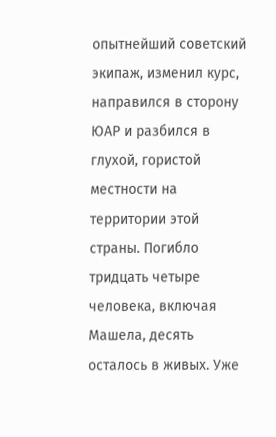опытнейший советский экипаж, изменил курс, направился в сторону ЮАР и разбился в глухой, гористой местности на территории этой страны. Погибло тридцать четыре человека, включая Машела, десять осталось в живых. Уже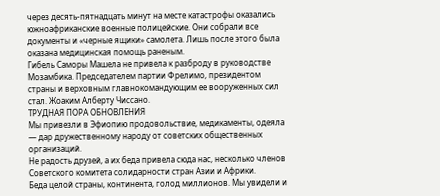через десять-пятнадцать минут на месте катастрофы оказались южноафриканские военные полицейские. Они собрали все документы и «черные ящики» самолета. Лишь после этого была оказана медицинская помощь раненым.
Гибель Саморы Машела не привела к разброду в руководстве Мозамбика. Председателем партии Фрелимо, президентом страны и верховным главнокомандующим ее вооруженных сил стал. Жоаким Алберту Чиссано.
ТРУДНАЯ ПОРА ОБНОВЛЕНИЯ
Мы привезли в Эфиопию продовольствие, медикаменты, одеяла — дар дружественному народу от советских общественных организаций.
Не радость друзей, а их беда привела сюда нас, несколько членов Советского комитета солидарности стран Азии и Африки.
Беда целой страны, континента, голод миллионов. Мы увидели и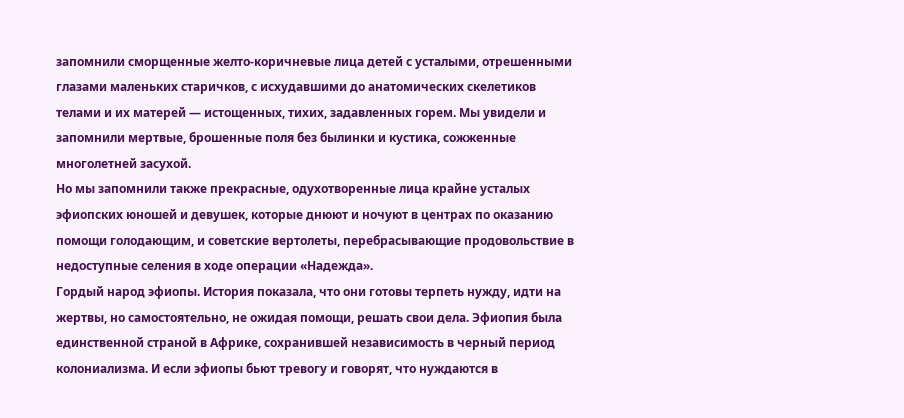запомнили сморщенные желто-коричневые лица детей с усталыми, отрешенными глазами маленьких старичков, с исхудавшими до анатомических скелетиков телами и их матерей — истощенных, тихих, задавленных горем. Мы увидели и запомнили мертвые, брошенные поля без былинки и кустика, сожженные многолетней засухой.
Но мы запомнили также прекрасные, одухотворенные лица крайне усталых эфиопских юношей и девушек, которые днюют и ночуют в центрах по оказанию помощи голодающим, и советские вертолеты, перебрасывающие продовольствие в недоступные селения в ходе операции «Надежда».
Гордый народ эфиопы. История показала, что они готовы терпеть нужду, идти на жертвы, но самостоятельно, не ожидая помощи, решать свои дела. Эфиопия была единственной страной в Африке, сохранившей независимость в черный период колониализма. И если эфиопы бьют тревогу и говорят, что нуждаются в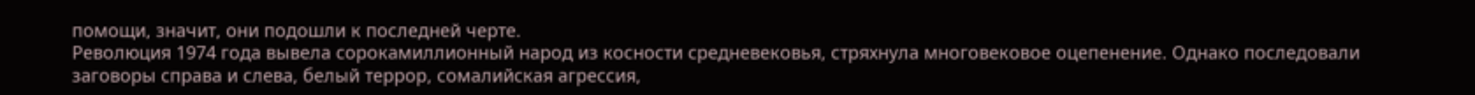помощи, значит, они подошли к последней черте.
Революция 1974 года вывела сорокамиллионный народ из косности средневековья, стряхнула многовековое оцепенение. Однако последовали заговоры справа и слева, белый террор, сомалийская агрессия,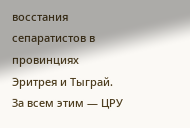восстания сепаратистов в провинциях Эритрея и Тыграй. За всем этим — ЦРУ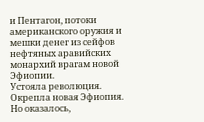и Пентагон, потоки американского оружия и мешки денег из сейфов нефтяных аравийских монархий врагам новой Эфиопии.
Устояла революция. Окрепла новая Эфиопия. Но оказалось,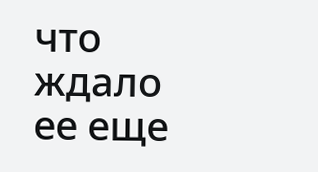что ждало ее еще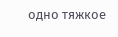одно тяжкое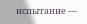испытание —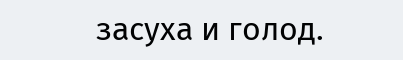засуха и голод.